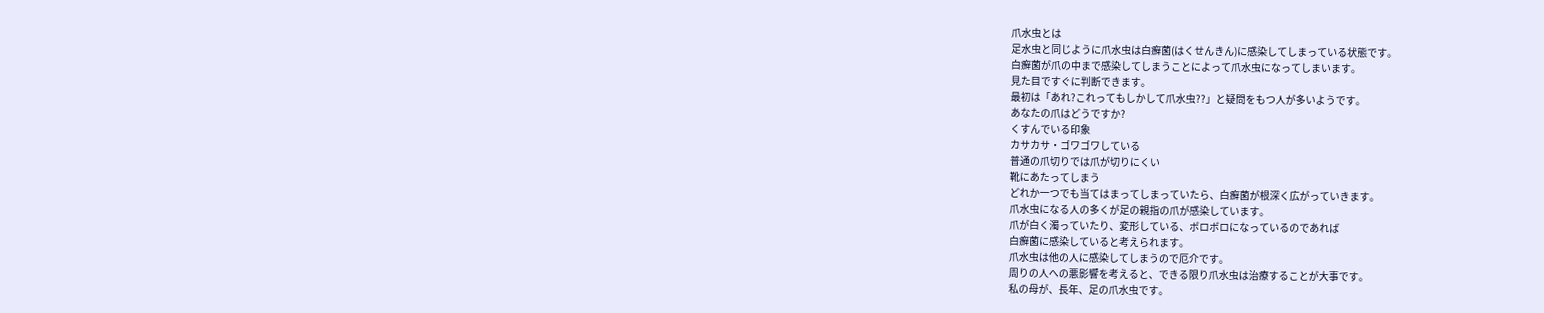爪水虫とは
足水虫と同じように爪水虫は白癬菌(はくせんきん)に感染してしまっている状態です。
白癬菌が爪の中まで感染してしまうことによって爪水虫になってしまいます。
見た目ですぐに判断できます。
最初は「あれ?これってもしかして爪水虫??」と疑問をもつ人が多いようです。
あなたの爪はどうですか?
くすんでいる印象
カサカサ・ゴワゴワしている
普通の爪切りでは爪が切りにくい
靴にあたってしまう
どれか一つでも当てはまってしまっていたら、白癬菌が根深く広がっていきます。
爪水虫になる人の多くが足の親指の爪が感染しています。
爪が白く濁っていたり、変形している、ボロボロになっているのであれば
白癬菌に感染していると考えられます。
爪水虫は他の人に感染してしまうので厄介です。
周りの人への悪影響を考えると、できる限り爪水虫は治療することが大事です。
私の母が、長年、足の爪水虫です。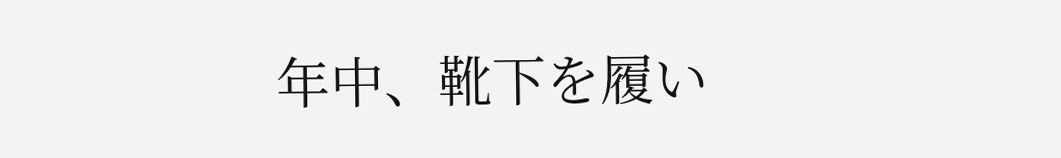年中、靴下を履い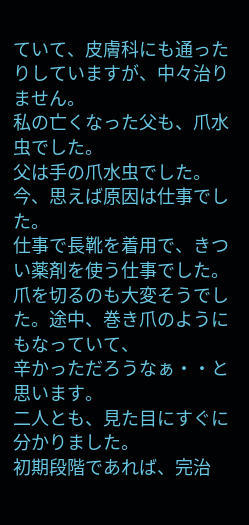ていて、皮膚科にも通ったりしていますが、中々治りません。
私の亡くなった父も、爪水虫でした。
父は手の爪水虫でした。今、思えば原因は仕事でした。
仕事で長靴を着用で、きつい薬剤を使う仕事でした。
爪を切るのも大変そうでした。途中、巻き爪のようにもなっていて、
辛かっただろうなぁ・・と思います。
二人とも、見た目にすぐに分かりました。
初期段階であれば、完治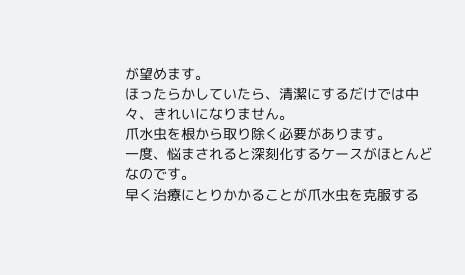が望めます。
ほったらかしていたら、清潔にするだけでは中々、きれいになりません。
爪水虫を根から取り除く必要があります。
一度、悩まされると深刻化するケースがほとんどなのです。
早く治療にとりかかることが爪水虫を克服する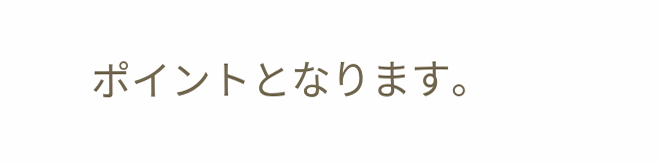ポイントとなります。